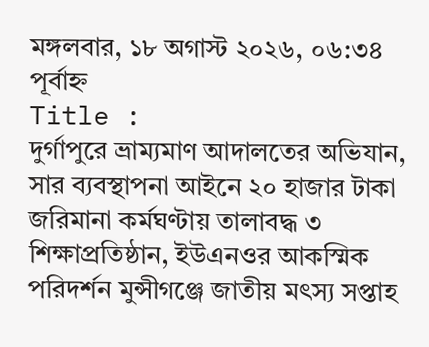মঙ্গলবার, ১৮ অগাস্ট ২০২৬, ০৬:৩৪ পূর্বাহ্ন
Title :
দুর্গাপুরে ভ্রাম্যমাণ আদালতের অভিযান, সার ব্যবস্থাপনা আইনে ২০ হাজার টাকা জরিমানা কর্মঘণ্টায় তালাবদ্ধ ৩ শিক্ষাপ্রতিষ্ঠান, ইউএনওর আকস্মিক পরিদর্শন মুন্সীগঞ্জে জাতীয় মৎস্য সপ্তাহ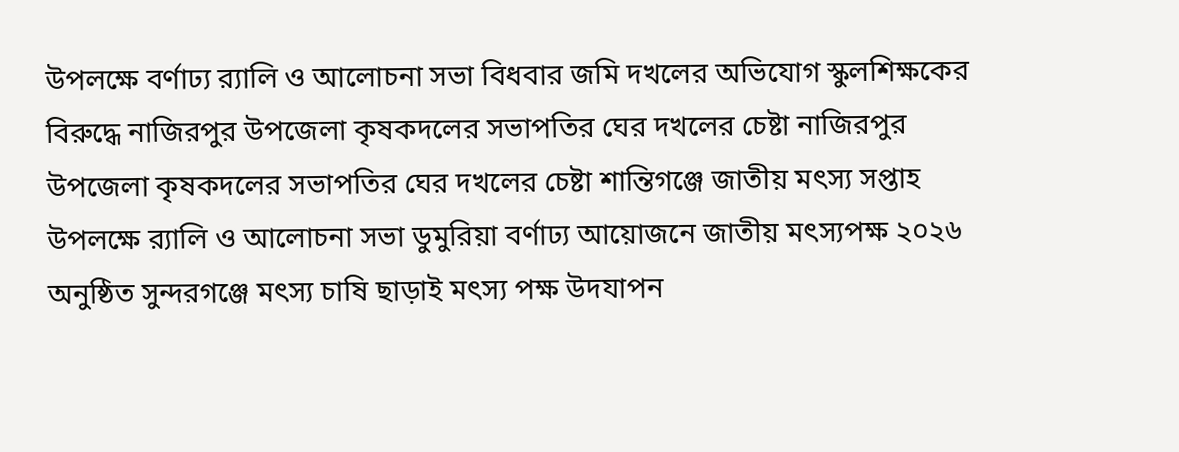উপলক্ষে বর্ণাঢ্য র‍্যালি ও আলোচনা সভা বিধবার জমি দখলের অভিযোগ স্কুলশিক্ষকের বিরুদ্ধে নাজিরপুর উপজেলা কৃষকদলের সভাপতির ঘের দখলের চেষ্টা নাজিরপুর উপজেলা কৃষকদলের সভাপতির ঘের দখলের চেষ্টা শান্তিগঞ্জে জাতীয় মৎস্য সপ্তাহ উপলক্ষে র‍্যালি ও আলোচনা সভা ডুমুরিয়া বর্ণাঢ্য আয়োজনে জাতীয় মৎস্যপক্ষ ২০২৬ অনুষ্ঠিত সুন্দরগঞ্জে মৎস্য চাষি ছাড়াই মৎস্য পক্ষ উদযাপন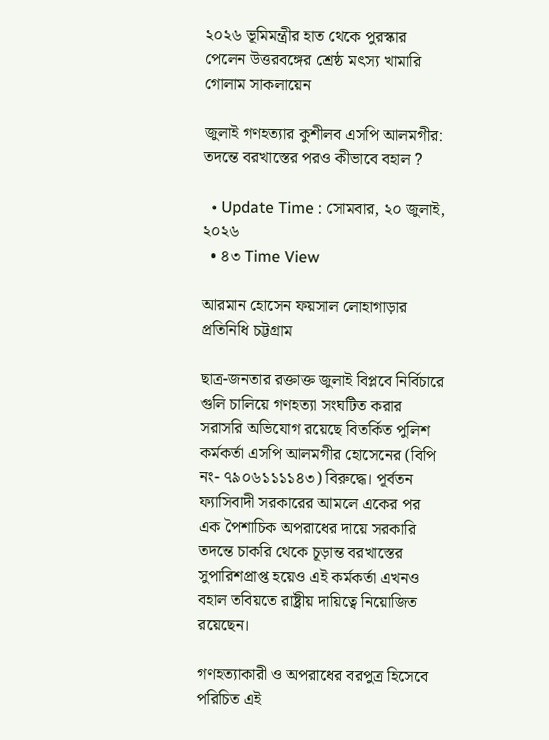২০২৬ ভূমিমন্ত্রীর হাত থেকে পুরস্কার পেলেন উত্তরবঙ্গের শ্রেষ্ঠ মৎস্য খামারি গোলাম সাকলায়েন

জুলাই গণহত্যার কুশীলব এসপি আলমগীর: তদন্তে বরখাস্তের পরও কীভাবে বহাল ?

  • Update Time : সোমবার, ২০ জুলাই, ২০২৬
  • ৪৩ Time View

আরমান হোসেন ফয়সাল লোহাগাড়ার প্রতিনিধি চট্টগ্রাম

ছাত্র-জনতার রক্তাক্ত জুলাই বিপ্লবে নির্বিচারে গুলি চালিয়ে গণহত্যা সংঘটিত করার সরাসরি অভিযোগ রয়েছে বিতর্কিত পুলিশ কর্মকর্তা এসপি আলমগীর হোসেনের (বিপি নং- ৭৯০৬১১১১৪৩) বিরুদ্ধে। পূর্বতন ফ্যাসিবাদী সরকারের আমলে একের পর এক পৈশাচিক অপরাধের দায়ে সরকারি তদন্তে চাকরি থেকে চূড়ান্ত বরখাস্তের সুপারিশপ্রাপ্ত হয়েও এই কর্মকর্তা এখনও বহাল তবিয়তে রাষ্ট্রীয় দায়িত্বে নিয়োজিত রয়েছেন।

গণহত্যাকারী ও অপরাধের বরপুত্র হিসেবে পরিচিত এই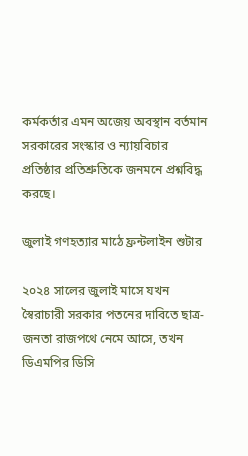কর্মকর্তার এমন অজেয় অবস্থান বর্তমান সরকারের সংস্কার ও ন্যায়বিচার প্রতিষ্ঠার প্রতিশ্রুতিকে জনমনে প্রশ্নবিদ্ধ করছে।

জুলাই গণহত্যার মাঠে ফ্রন্টলাইন শুটার

২০২৪ সালের জুলাই মাসে যখন স্বৈরাচারী সরকার পতনের দাবিতে ছাত্র-জনতা রাজপথে নেমে আসে, তখন ডিএমপির ডিসি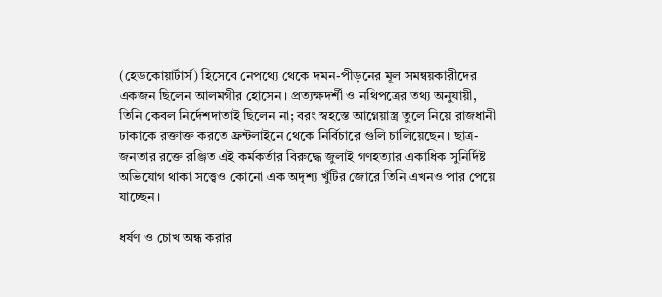(হেডকোয়ার্টার্স) হিসেবে নেপথ্যে থেকে দমন-পীড়নের মূল সমন্বয়কারীদের একজন ছিলেন আলমগীর হোসেন। প্রত্যক্ষদর্শী ও নথিপত্রের তথ্য অনুযায়ী, তিনি কেবল নির্দেশদাতাই ছিলেন না; বরং স্বহস্তে আগ্নেয়াস্ত্র তুলে নিয়ে রাজধানী ঢাকাকে রক্তাক্ত করতে ফ্রন্টলাইনে থেকে নির্বিচারে গুলি চালিয়েছেন। ছাত্র-জনতার রক্তে রঞ্জিত এই কর্মকর্তার বিরুদ্ধে জুলাই গণহত্যার একাধিক সুনির্দিষ্ট অভিযোগ থাকা সত্ত্বেও কোনো এক অদৃশ্য খুঁটির জোরে তিনি এখনও পার পেয়ে যাচ্ছেন।

ধর্ষণ ও চোখ অন্ধ করার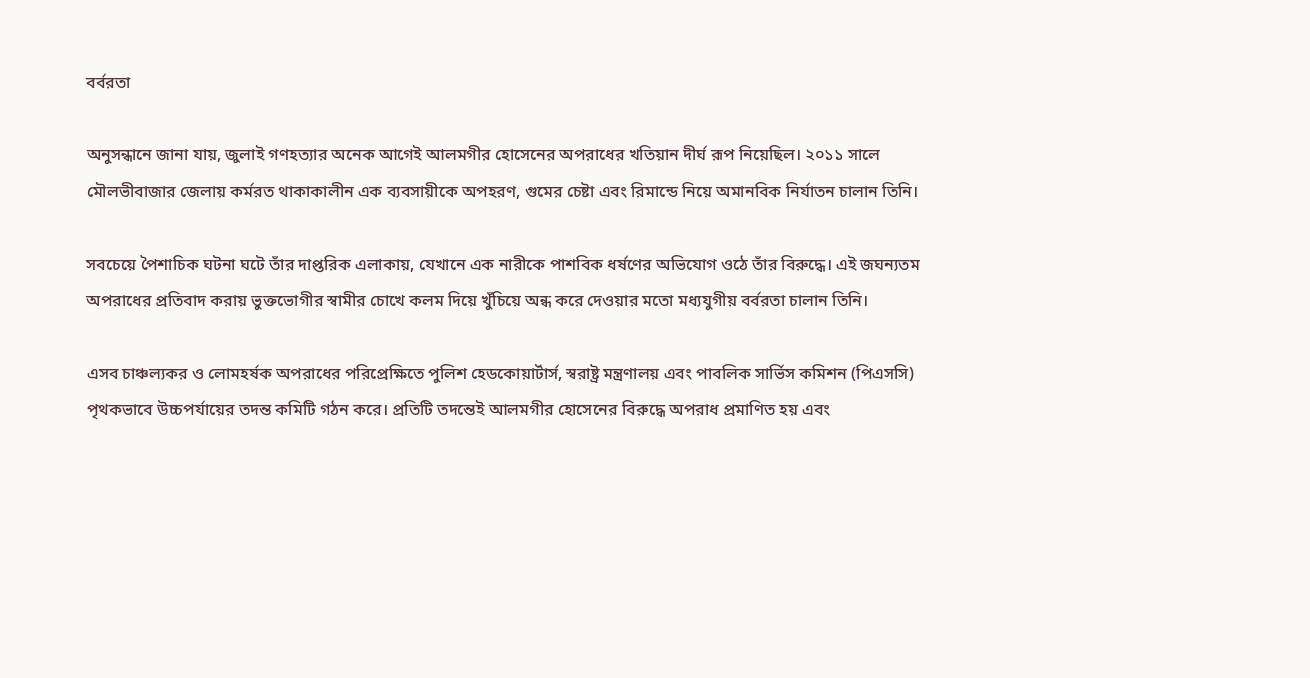বর্বরতা

অনুসন্ধানে জানা যায়, জুলাই গণহত্যার অনেক আগেই আলমগীর হোসেনের অপরাধের খতিয়ান দীর্ঘ রূপ নিয়েছিল। ২০১১ সালে মৌলভীবাজার জেলায় কর্মরত থাকাকালীন এক ব্যবসায়ীকে অপহরণ, গুমের চেষ্টা এবং রিমান্ডে নিয়ে অমানবিক নির্যাতন চালান তিনি।

সবচেয়ে পৈশাচিক ঘটনা ঘটে তাঁর দাপ্তরিক এলাকায়, যেখানে এক নারীকে পাশবিক ধর্ষণের অভিযোগ ওঠে তাঁর বিরুদ্ধে। এই জঘন্যতম অপরাধের প্রতিবাদ করায় ভুক্তভোগীর স্বামীর চোখে কলম দিয়ে খুঁচিয়ে অন্ধ করে দেওয়ার মতো মধ্যযুগীয় বর্বরতা চালান তিনি।

এসব চাঞ্চল্যকর ও লোমহর্ষক অপরাধের পরিপ্রেক্ষিতে পুলিশ হেডকোয়ার্টার্স, স্বরাষ্ট্র মন্ত্রণালয় এবং পাবলিক সার্ভিস কমিশন (পিএসসি) পৃথকভাবে উচ্চপর্যায়ের তদন্ত কমিটি গঠন করে। প্রতিটি তদন্তেই আলমগীর হোসেনের বিরুদ্ধে অপরাধ প্রমাণিত হয় এবং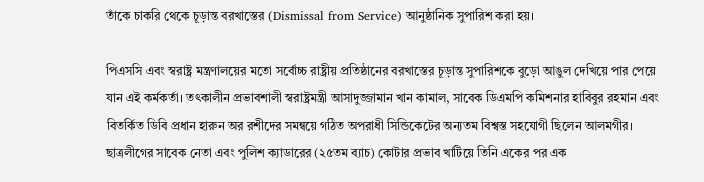তাঁকে চাকরি থেকে চূড়ান্ত বরখাস্তের (Dismissal from Service) আনুষ্ঠানিক সুপারিশ করা হয়।

পিএসসি এবং স্বরাষ্ট্র মন্ত্রণালয়ের মতো সর্বোচ্চ রাষ্ট্রীয় প্রতিষ্ঠানের বরখাস্তের চূড়ান্ত সুপারিশকে বুড়ো আঙুল দেখিয়ে পার পেয়ে যান এই কর্মকর্তা। তৎকালীন প্রভাবশালী স্বরাষ্ট্রমন্ত্রী আসাদুজ্জামান খান কামাল, সাবেক ডিএমপি কমিশনার হাবিবুর রহমান এবং বিতর্কিত ডিবি প্রধান হারুন অর রশীদের সমন্বয়ে গঠিত অপরাধী সিন্ডিকেটের অন্যতম বিশ্বস্ত সহযোগী ছিলেন আলমগীর। ছাত্রলীগের সাবেক নেতা এবং পুলিশ ক্যাডারের (২৫তম ব্যাচ) কোটার প্রভাব খাটিয়ে তিনি একের পর এক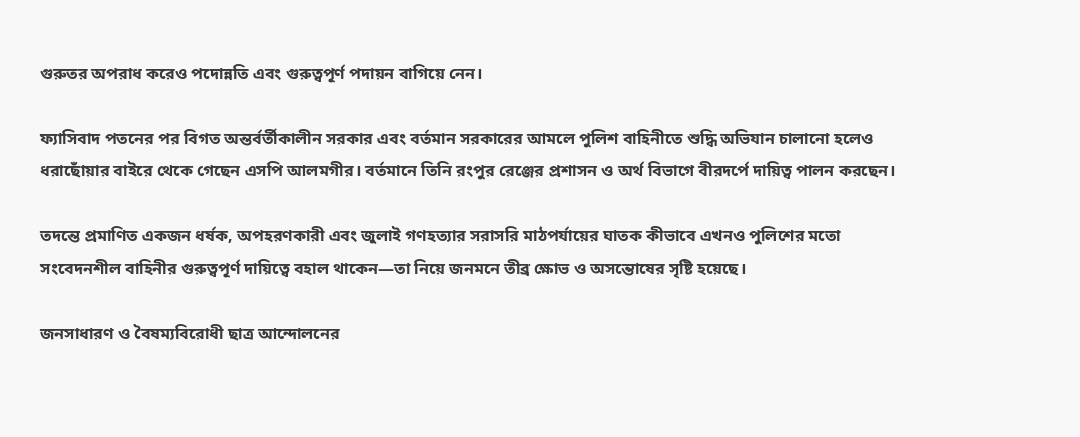গুরুতর অপরাধ করেও পদোন্নতি এবং গুরুত্বপূর্ণ পদায়ন বাগিয়ে নেন।

ফ্যাসিবাদ পতনের পর বিগত অন্তর্বর্তীকালীন সরকার এবং বর্তমান সরকারের আমলে পুলিশ বাহিনীতে শুদ্ধি অভিযান চালানো হলেও ধরাছোঁয়ার বাইরে থেকে গেছেন এসপি আলমগীর। বর্তমানে তিনি রংপুর রেঞ্জের প্রশাসন ও অর্থ বিভাগে বীরদর্পে দায়িত্ব পালন করছেন।

তদন্তে প্রমাণিত একজন ধর্ষক, অপহরণকারী এবং জুলাই গণহত্যার সরাসরি মাঠপর্যায়ের ঘাতক কীভাবে এখনও পুলিশের মতো সংবেদনশীল বাহিনীর গুরুত্বপূর্ণ দায়িত্বে বহাল থাকেন—তা নিয়ে জনমনে তীব্র ক্ষোভ ও অসন্তোষের সৃষ্টি হয়েছে।

জনসাধারণ ও বৈষম্যবিরোধী ছাত্র আন্দোলনের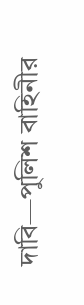দাবি—পুলিশ বাহিনীর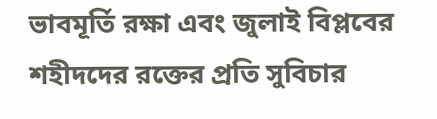ভাবমূর্তি রক্ষা এবং জুলাই বিপ্লবের শহীদদের রক্তের প্রতি সুবিচার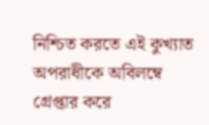নিশ্চিত করতে এই কুখ্যাত অপরাধীকে অবিলম্বে গ্রেপ্তার করে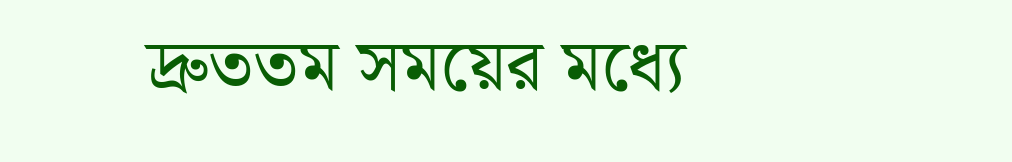দ্রুততম সময়ের মধ্যে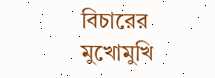বিচারের মুখোমুখি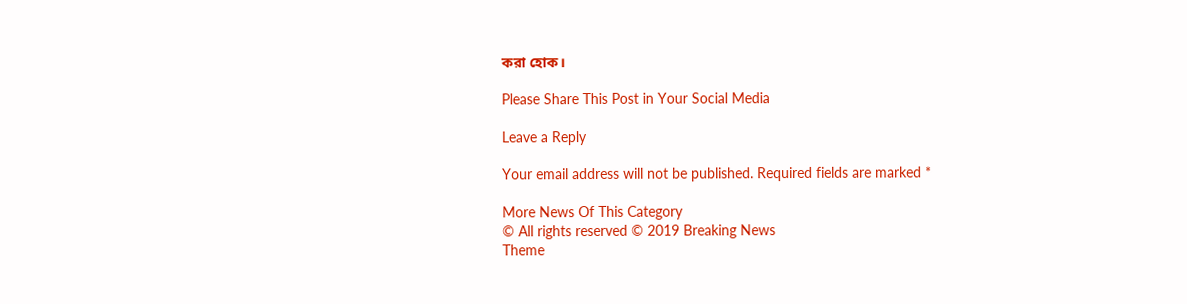করা হোক।

Please Share This Post in Your Social Media

Leave a Reply

Your email address will not be published. Required fields are marked *

More News Of This Category
© All rights reserved © 2019 Breaking News
Theme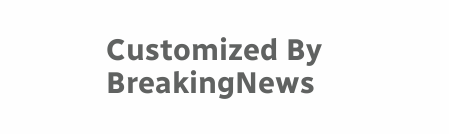Customized By BreakingNews